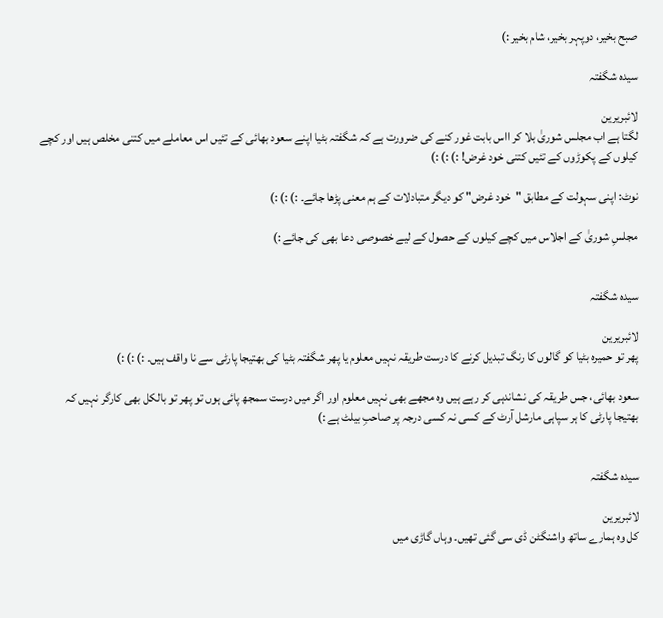صبح بخیر، دوپہر بخیر، شام بخیر :)

سیدہ شگفتہ

لائبریرین
لگتا ہے اب مجلس شوریٰ بلا کر ااس بابت غور کنے کی ضرورت ہے کہ شگفتہ بٹیا اپنے سعود بھائی کے تئیں اس معاملے میں کتنی مخلص ہیں اور کچے کیلوں کے پکوڑوں کے تئیں کتنی خود غرض! :) :) :)

نوٹ: اپنی سہولت کے مطابق "خود غرض" کو دیگر متبادلات کے ہم معنی پڑھا جائے۔ :) :) :)

مجلسِ شوریٰ کے اجلاس میں کچے کیلوں کے حصول کے لیے خصوصی دعا بھی کی جائے :)


سیدہ شگفتہ

لائبریرین
پھر تو حمیرہ بٹیا کو گالوں کا رنگ تبدیل کرنے کا درست طریقہ نہیں معلوم یا پھر شگفتہ بٹیا کی بھتیجا پارٹی سے نا واقف ہیں۔ :) :) :)

سعود بھائی، جس طریقہ کی نشاندہی کر رہے ہیں وہ مجھے بھی نہیں معلوم اور اگر میں درست سمجھ پائی ہوں تو پھر تو بالکل بھی کارگر نہیں کہ بھتیجا پارٹی کا ہر سپاہی مارشل آرٹ کے کسی نہ کسی درجہ پر صاحبِ بیلٹ ہے :)


سیدہ شگفتہ

لائبریرین
کل وہ ہمارے ساتھ واشنگٹن ڈی سی گئی تھیں۔ وہاں گاڑی میں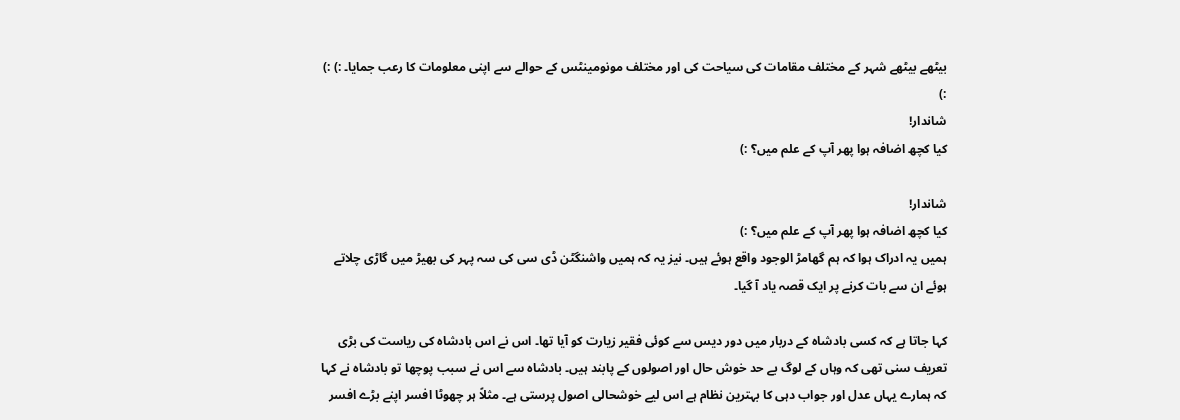بیٹھے بیٹھے شہر کے مختلف مقامات کی سیاحت کی اور مختلف مونومینٹس کے حوالے سے اپنی معلومات کا رعب جمایا۔ :) :) :)
شاندار!
کیا کچھ اضافہ ہوا پھر آپ کے علم میں؟ :)

شاندار!
کیا کچھ اضافہ ہوا پھر آپ کے علم میں؟ :)
ہمیں یہ ادراک ہوا کہ ہم گھامڑ الوجود واقع ہوئے ہیں۔ نیز یہ کہ ہمیں واشنگٹن ڈی سی کی سہ پہر کی بھیڑ میں گاڑی چلاتے ہوئے ان سے بات کرنے پر ایک قصہ یاد آ گیا۔

کہا جاتا ہے کہ کسی بادشاہ کے دربار میں دور دیس سے کوئی فقیر زیارت کو آیا تھا۔ اس نے اس بادشاہ کی ریاست کی بڑی تعریف سنی تھی کہ وہاں کے لوگ بے حد خوش حال اور اصولوں کے پابند ہیں۔ بادشاہ سے اس نے سبب پوچھا تو بادشاہ نے کہا کہ ہمارے یہاں عدل اور جواب دہی کا بہترین نظام ہے اس لیے خوشحالی اصول پرستی ہے۔ مثلاً ہر چھوٹا افسر اپنے بڑے افسر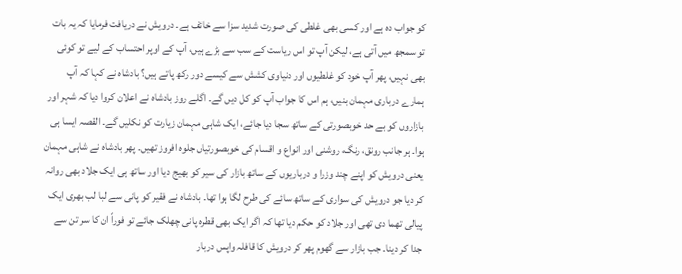کو جواب دہ ہے اور کسی بھی غلطی کی صورت شدید سزا سے خائف ہے۔ درویش نے دریافت فرمایا کہ یہ بات تو سمجھ میں آتی ہے، لیکن آپ تو اس ریاست کے سب سے بڑے ہیں، آپ کے اوپر احتساب کے لیے تو کوئی بھی نہیں، پھر آپ خود کو غلطیوں اور دنیاوی کشش سے کیسے دور رکھ پاتے ہیں؟ بادشاہ نے کہا کہ آپ ہمارے درباری مہمان بنیں، ہم اس کا جواب آپ کو کل دیں گے۔ اگلے روز بادشاہ نے اعلان کروا دیا کہ شہر اور بازاروں کو بے حد خوبصورتی کے ساتھ سجا دیا جائے، ایک شاہی مہمان زیارت کو نکلیں گے۔ القصہ ایسا ہی ہوا۔ ہر جانب رونق، رنگ، روشنی اور انواع و اقسام کی خوبصورتیاں جلوہ افروز تھیں۔ پھر بادشاہ نے شاہی مہمان یعنی درویش کو اپنے چند وزرا و درباریوں کے ساتھ بازار کی سیر کو بھیج دیا اور ساتھ ہی ایک جلاد بھی روانہ کر دیا جو درویش کی سواری کے ساتھ سائے کی طرح لگا ہوا تھا۔ بادشاہ نے فقیر کو پانی سے لبا لب بھری ایک پیالی تھما دی تھی اور جلاد کو حکم دیا تھا کہ اگر ایک بھی قطرہ پانی چھلک جائے تو فوراً ان کا سر تن سے جدا کر دینا۔ جب بازار سے گھوم پھر کر درویش کا قافلہ واپس دربار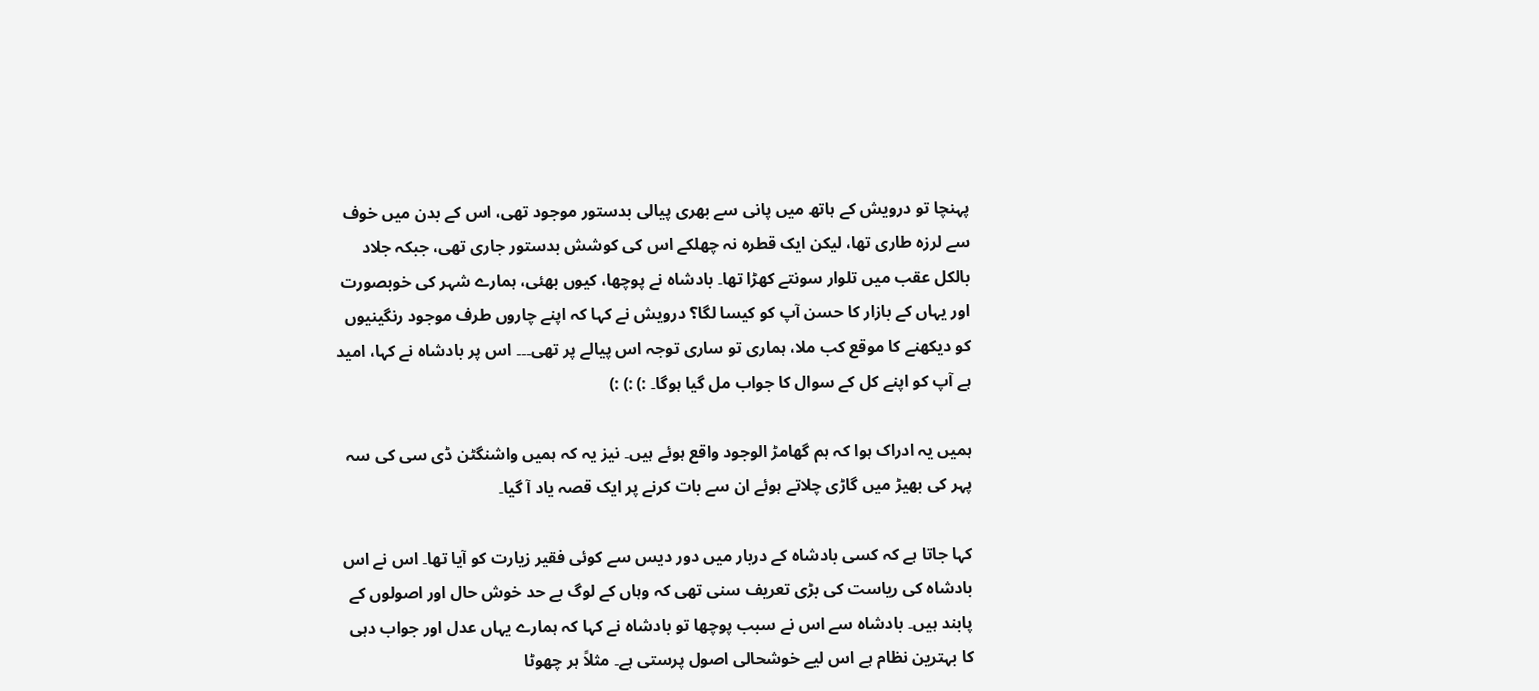پہنچا تو درویش کے ہاتھ میں پانی سے بھری پیالی بدستور موجود تھی، اس کے بدن میں خوف سے لرزہ طاری تھا، لیکن ایک قطرہ نہ چھلکے اس کی کوشش بدستور جاری تھی، جبکہ جلاد بالکل عقب میں تلوار سونتے کھڑا تھا۔ بادشاہ نے پوچھا، کیوں بھئی، ہمارے شہر کی خوبصورت اور یہاں کے بازار کا حسن آپ کو کیسا لگا؟ درویش نے کہا کہ اپنے چاروں طرف موجود رنگینیوں کو دیکھنے کا موقع کب ملا، ہماری تو ساری توجہ اس پیالے پر تھی۔۔۔ اس پر بادشاہ نے کہا، امید ہے آپ کو اپنے کل کے سوال کا جواب مل گیا ہوگا۔ :) :) :)

ہمیں یہ ادراک ہوا کہ ہم گھامڑ الوجود واقع ہوئے ہیں۔ نیز یہ کہ ہمیں واشنگٹن ڈی سی کی سہ پہر کی بھیڑ میں گاڑی چلاتے ہوئے ان سے بات کرنے پر ایک قصہ یاد آ گیا۔

کہا جاتا ہے کہ کسی بادشاہ کے دربار میں دور دیس سے کوئی فقیر زیارت کو آیا تھا۔ اس نے اس بادشاہ کی ریاست کی بڑی تعریف سنی تھی کہ وہاں کے لوگ بے حد خوش حال اور اصولوں کے پابند ہیں۔ بادشاہ سے اس نے سبب پوچھا تو بادشاہ نے کہا کہ ہمارے یہاں عدل اور جواب دہی کا بہترین نظام ہے اس لیے خوشحالی اصول پرستی ہے۔ مثلاً ہر چھوٹا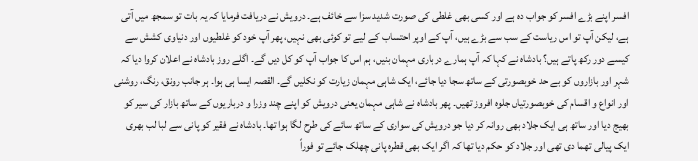افسر اپنے بڑے افسر کو جواب دہ ہے اور کسی بھی غلطی کی صورت شدید سزا سے خائف ہے۔ درویش نے دریافت فرمایا کہ یہ بات تو سمجھ میں آتی ہے، لیکن آپ تو اس ریاست کے سب سے بڑے ہیں، آپ کے اوپر احتساب کے لیے تو کوئی بھی نہیں، پھر آپ خود کو غلطیوں اور دنیاوی کشش سے کیسے دور رکھ پاتے ہیں؟ بادشاہ نے کہا کہ آپ ہمارے درباری مہمان بنیں، ہم اس کا جواب آپ کو کل دیں گے۔ اگلے روز بادشاہ نے اعلان کروا دیا کہ شہر اور بازاروں کو بے حد خوبصورتی کے ساتھ سجا دیا جائے، ایک شاہی مہمان زیارت کو نکلیں گے۔ القصہ ایسا ہی ہوا۔ ہر جانب رونق، رنگ، روشنی اور انواع و اقسام کی خوبصورتیاں جلوہ افروز تھیں۔ پھر بادشاہ نے شاہی مہمان یعنی درویش کو اپنے چند وزرا و درباریوں کے ساتھ بازار کی سیر کو بھیج دیا اور ساتھ ہی ایک جلاد بھی روانہ کر دیا جو درویش کی سواری کے ساتھ سائے کی طرح لگا ہوا تھا۔ بادشاہ نے فقیر کو پانی سے لبا لب بھری ایک پیالی تھما دی تھی اور جلاد کو حکم دیا تھا کہ اگر ایک بھی قطرہ پانی چھلک جائے تو فوراً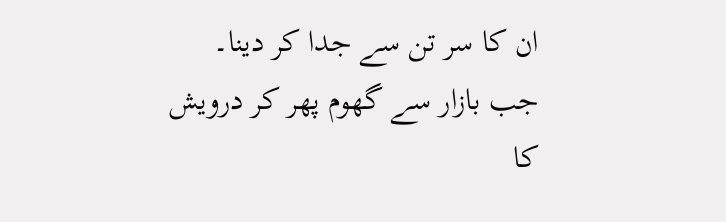ان کا سر تن سے جدا کر دینا۔ جب بازار سے گھوم پھر کر درویش کا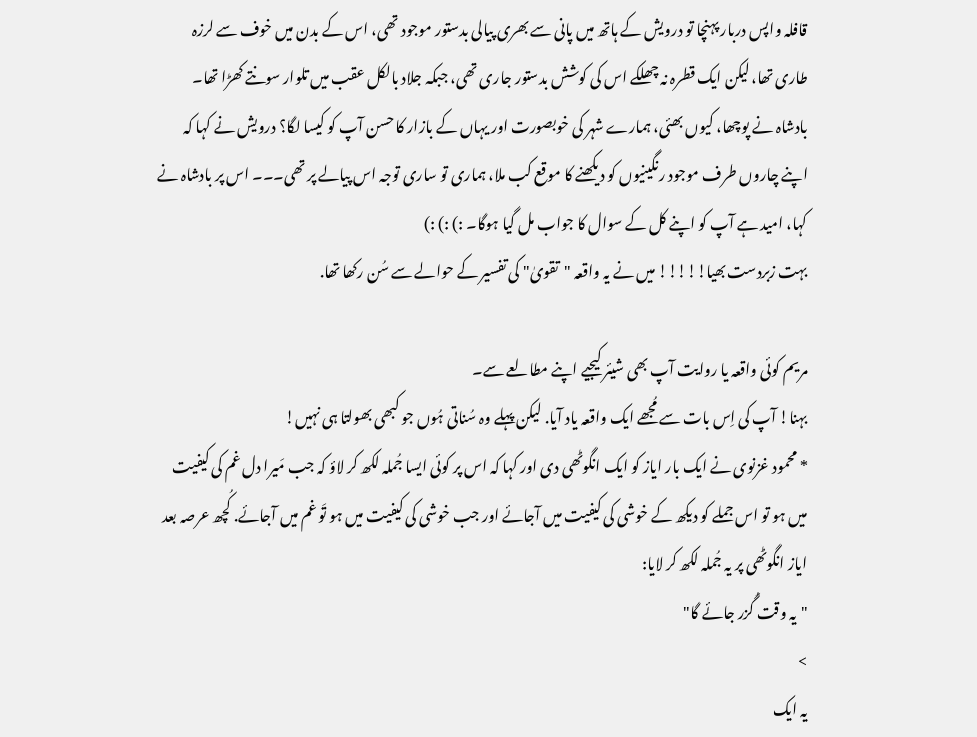قافلہ واپس دربار پہنچا تو درویش کے ہاتھ میں پانی سے بھری پیالی بدستور موجود تھی، اس کے بدن میں خوف سے لرزہ طاری تھا، لیکن ایک قطرہ نہ چھلکے اس کی کوشش بدستور جاری تھی، جبکہ جلاد بالکل عقب میں تلوار سونتے کھڑا تھا۔ بادشاہ نے پوچھا، کیوں بھئی، ہمارے شہر کی خوبصورت اور یہاں کے بازار کا حسن آپ کو کیسا لگا؟ درویش نے کہا کہ اپنے چاروں طرف موجود رنگینیوں کو دیکھنے کا موقع کب ملا، ہماری تو ساری توجہ اس پیالے پر تھی۔۔۔ اس پر بادشاہ نے کہا، امید ہے آپ کو اپنے کل کے سوال کا جواب مل گیا ہوگا۔ :) :) :)
بہت زبردست بھیا!!!!! میں نے یہ واقعہ "تقویٰ" کی تفسیر کے حوالے سے سُن رکھا تھا.

مریم کوئی واقعہ یا روایت آپ بھی شیئر کیجیے اپنے مطالعے سے۔
بہنا! آپ کی اِس بات سے مُجھے ایک واقعہ یاد آیا. لیکن پہلے وہ سُناتی ہُوں جو کبھی بھولتا ہی نہیں!
* محمود غزنوی نے ایک بار ایاز کو ایک انگوٹھی دی اور کہا کہ اس پر کوئی ایسا جُملہ لکھ کر لاؤ کہ جب مَیرا دل غم کی کیفیت میں ہو تو اس جملے کو دیکھ کے خوشی کی کیفیت میں آجائے اور جب خوشی کی کیفیت میں ہو تَو غم میں آجائے. کُچھ عرصہ بعد ایاز انگوٹھی پر یہ جُملہ لکھ کر لایا:
"یہ وقت گُزر جائے گا"
>
یہ ایک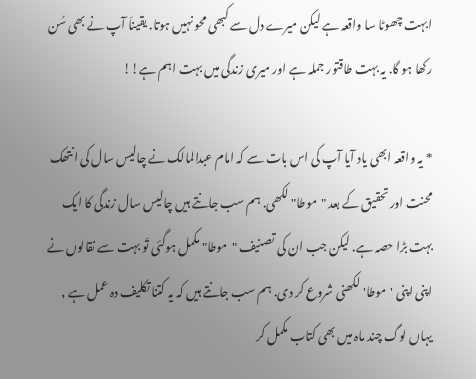ابہت چھوٹا سا واقعہ ہے لیکن میرے دل سے کبھی محو نہیں ہوتا. یقیناَ آپ نے بھی سُن رکھا ہو گا. یہ بہت طاقتور جملہ ہے اور میری زندگی میں بہت اہم ہے!!

* یہ واقعہ ابھی یاد آیا آپ کی اس بات سے کہ امام عبدالمالک نے چالیس سال کی انتھک محنت اور تحقیق کے بعد "موطا" لکھی. ہم سب جانتے ہیں چالیس سال زندگی کا ایک بہت بڑا حصہ ہے. لیکن جب ان کی تصنیف "موطا" مکمل ہوگئی تَو بہت سے نقالوں نے اپنی اپنی 'موطا' لکھنی شروع کر دی. ہم سب جانتے ہیں کہ یہ کتنا تکلیف دہ عمل ہے , یہاں لوگ چند ماہ میں بھی کتاب مکمل کر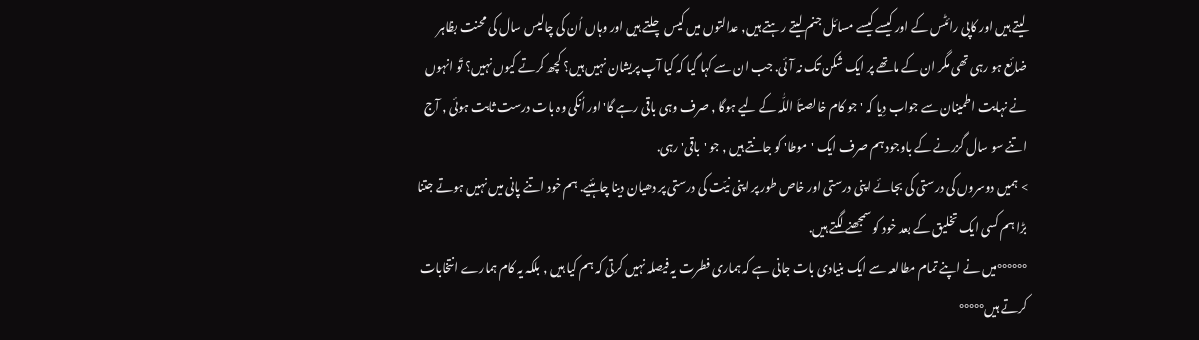لیتے ہیں اور کاپی رائٹس کے اور کیسے کیسے مسائل جنم لیتے رہتے ہیں, عدالتوں میں کیس چلتے ہیں اور وہاں اُن کی چالیس سال کی محنت بظاہر ضائع ہو رہی تھی مگر ان کے ماتھے پر ایک شکن تک نہ آئی. جب ان سے کہا گیا کہ کیا آپ پریشان نہیں ہیں؟ کچھ کرتے کیوں نہیں؟ تَو انہوں نے نہایت اطمینان سے جواب دِیا کہ 'جو کام خالصتاَ اللّٰہ کے لیے ہوگا , صرف وہی باقی رہے گا' اور اُنکی وہ بات درست ثابت ہوئی , آج اتنے سو سال گزرنے کے باوجود ہم صرف ایک 'موطا' کو جانتے ہیں , جو 'باقی' رہی.
> ہمیں دوسروں کی درستی کی بجائے اپنی درستی اور خاص طور پر اپنی نیّت کی درستی پر دھیان دینا چاہئیے. ہم خود اتنے پانی میں نہیں ہوتے جتنا بڑا ہم کسی ایک تخلیق کے بعد خود کو سمجھنے لگتے ہیں.
°°°°°°میں نے اپنے تمام مطالعہ سے ایک بنیادی بات جانی ہے کہ ہماری فطرت یہ فیصلہ نہیں کرتی کہ ہم کیا ہیں , بلکہ یہ کام ہمارے انتخابات کرتے ہیں°°°°°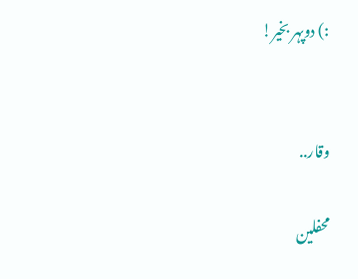:) دوپہر بخیر!


وقار..

محفلین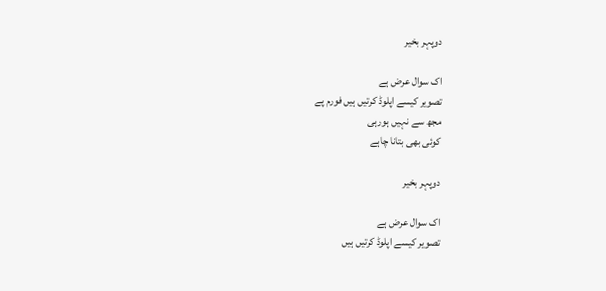دوپہر بخیر

اک سوال عرض ہے
تصویر کیسے اپلوڈ کرتیں ہیں فورم پے
مجھ سے نہیں ہورہی
کوئی بھی بتانا چاہے

دوپہر بخیر

اک سوال عرض ہے
تصویر کیسے اپلوڈ کرتیں ہیں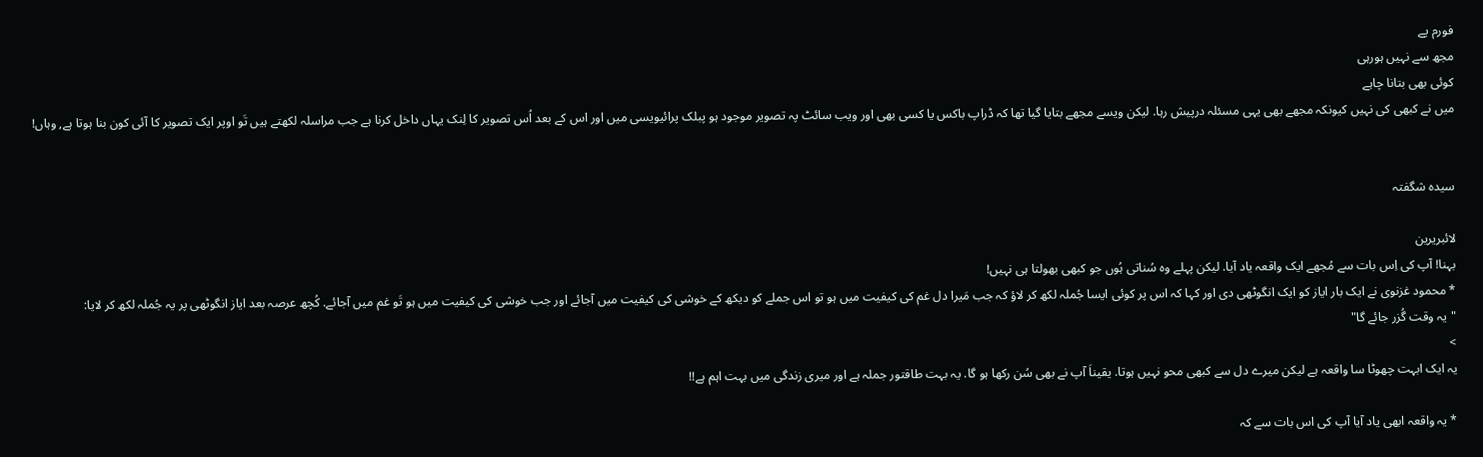فورم پے
مجھ سے نہیں ہورہی
کوئی بھی بتانا چاہے
میں نے کبھی کی نہیں کیونکہ مجھے بھی یہی مسئلہ درپیش رہا. لیکن ویسے مجھے بتایا گیا تھا کہ ڈراپ باکس یا کسی بھی اور ویب سائٹ پہ تصویر موجود ہو پبلک پرائیویسی میں اور اس کے بعد اُس تصویر کا لِنک یہاں داخل کرنا ہے جب مراسلہ لکھتے ہیں تَو اوپر ایک تصویر کا آئی کون بنا ہوتا ہے, وہاں!


سیدہ شگفتہ

لائبریرین
بہنا! آپ کی اِس بات سے مُجھے ایک واقعہ یاد آیا. لیکن پہلے وہ سُناتی ہُوں جو کبھی بھولتا ہی نہیں!
* محمود غزنوی نے ایک بار ایاز کو ایک انگوٹھی دی اور کہا کہ اس پر کوئی ایسا جُملہ لکھ کر لاؤ کہ جب مَیرا دل غم کی کیفیت میں ہو تو اس جملے کو دیکھ کے خوشی کی کیفیت میں آجائے اور جب خوشی کی کیفیت میں ہو تَو غم میں آجائے. کُچھ عرصہ بعد ایاز انگوٹھی پر یہ جُملہ لکھ کر لایا:
"یہ وقت گُزر جائے گا"
>
یہ ایک ابہت چھوٹا سا واقعہ ہے لیکن میرے دل سے کبھی محو نہیں ہوتا. یقیناَ آپ نے بھی سُن رکھا ہو گا. یہ بہت طاقتور جملہ ہے اور میری زندگی میں بہت اہم ہے!!

* یہ واقعہ ابھی یاد آیا آپ کی اس بات سے کہ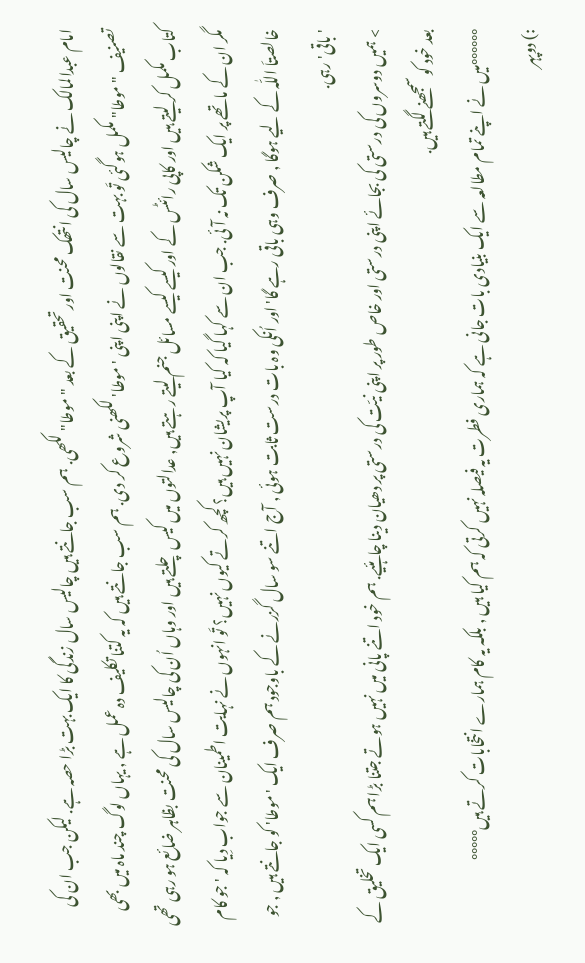امام عبدالمالک نے چالیس سال کی انتھک محنت اور تحقیق کے بعد "موطا" لکھی. ہم سب جانتے ہیں چالیس سال زندگی کا ایک بہت بڑا حصہ ہے. لیکن جب ان کی تصنیف "موطا" مکمل ہوگئی تَو بہت سے نقالوں نے اپنی اپنی 'موطا' لکھنی شروع کر دی. ہم سب جانتے ہیں کہ یہ کتنا تکلیف دہ عمل ہے , یہاں لوگ چند ماہ میں بھی کتاب مکمل کر لیتے ہیں اور کاپی رائٹس کے اور کیسے کیسے مسائل جنم لیتے رہتے ہیں, عدالتوں میں کیس چلتے ہیں اور وہاں اُن کی چالیس سال کی محنت بظاہر ضائع ہو رہی تھی مگر ان کے ماتھے پر ایک شکن تک نہ آئی. جب ان سے کہا گیا کہ کیا آپ پریشان نہیں ہیں؟ کچھ کرتے کیوں نہیں؟ تَو انہوں نے نہایت اطمینان سے جواب دِیا کہ 'جو کام خالصتاَ اللّٰہ کے لیے ہوگا , صرف وہی باقی رہے گا' اور اُنکی وہ بات درست ثابت ہوئی , آج اتنے سو سال گزرنے کے باوجود ہم صرف ایک 'موطا' کو جانتے ہیں , جو 'باقی' رہی.
> ہمیں دوسروں کی درستی کی بجائے اپنی درستی اور خاص طور پر اپنی نیّت کی درستی پر دھیان دینا چاہئیے. ہم خود اتنے پانی میں نہیں ہوتے جتنا بڑا ہم کسی ایک تخلیق کے بعد خود کو سمجھنے لگتے ہیں.
°°°°°°میں نے اپنے تمام مطالعہ سے ایک بنیادی بات جانی ہے کہ ہماری فطرت یہ فیصلہ نہیں کرتی کہ ہم کیا ہیں , بلکہ یہ کام ہمارے انتخابات کرتے ہیں°°°°°
:) دوپہر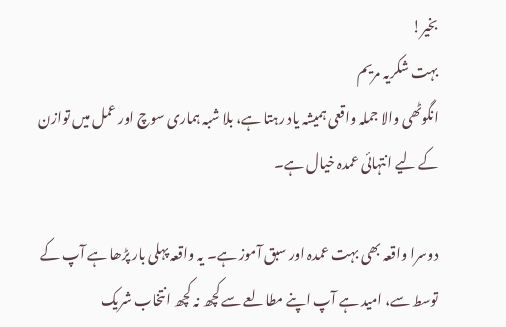بخیر!
بہت شکریہ مریم
انگوٹھی والا جملہ واقعی ہمیشہ یاد رہتا ہے، بلا شبہ ہماری سوچ اور عمل میں توازن کے لیے انتہائی عمدہ خیال ہے۔

دوسرا واقعہ بھی بہت عمدہ اور سبق آموز ہے۔ یہ واقعہ پہلی بار پڑھا ہے آپ کے توسط سے، امید ہے آپ اپنے مطالعے سے کچھ نہ کچھ انتخاب شریک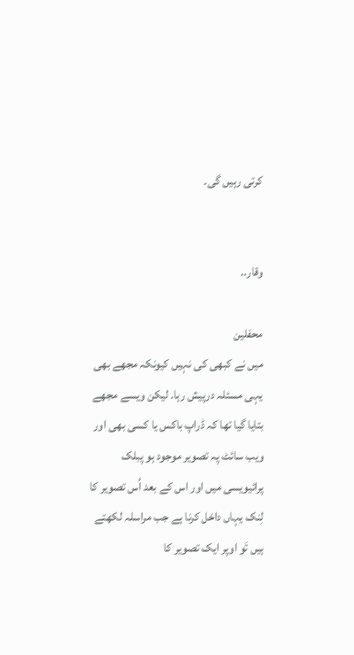کرتی رہیں گی۔


وقار..

محفلین
میں نے کبھی کی نہیں کیونکہ مجھے بھی یہی مسئلہ درپیش رہا. لیکن ویسے مجھے بتایا گیا تھا کہ ڈراپ باکس یا کسی بھی اور ویب سائٹ پہ تصویر موجود ہو پبلک پرائیویسی میں اور اس کے بعد اُس تصویر کا لِنک یہاں داخل کرنا ہے جب مراسلہ لکھتے ہیں تَو اوپر ایک تصویر کا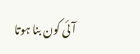آئی کون بنا ہوتا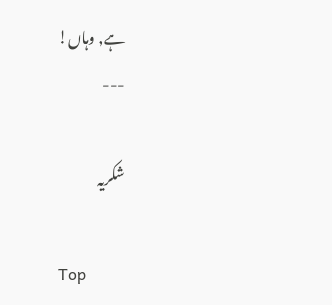ہے, وہاں!
---

شکریہ

Top